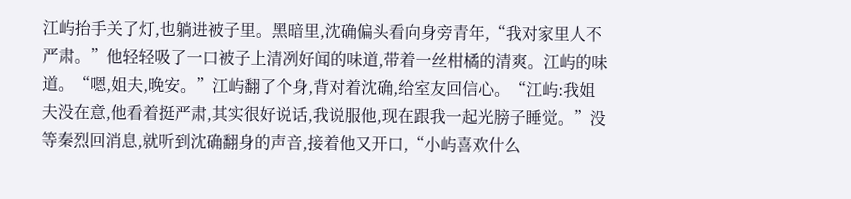江屿抬手关了灯,也躺进被子里。黑暗里,沈确偏头看向身旁青年,“我对家里人不严肃。”他轻轻吸了一口被子上清冽好闻的味道,带着一丝柑橘的清爽。江屿的味道。“嗯,姐夫,晚安。”江屿翻了个身,背对着沈确,给室友回信心。“江屿:我姐夫没在意,他看着挺严肃,其实很好说话,我说服他,现在跟我一起光膀子睡觉。”没等秦烈回消息,就听到沈确翻身的声音,接着他又开口,“小屿喜欢什么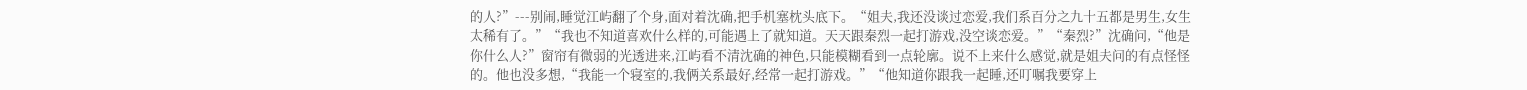的人?”---别闹,睡觉江屿翻了个身,面对着沈确,把手机塞枕头底下。“姐夫,我还没谈过恋爱,我们系百分之九十五都是男生,女生太稀有了。”“我也不知道喜欢什么样的,可能遇上了就知道。天天跟秦烈一起打游戏,没空谈恋爱。”“秦烈?”沈确问,“他是你什么人?”窗帘有微弱的光透进来,江屿看不清沈确的神色,只能模糊看到一点轮廓。说不上来什么感觉,就是姐夫问的有点怪怪的。他也没多想,“我能一个寝室的,我俩关系最好,经常一起打游戏。”“他知道你跟我一起睡,还叮嘱我要穿上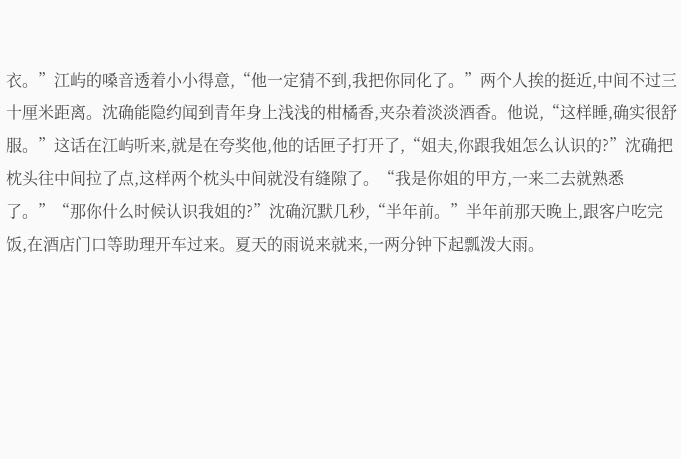衣。”江屿的嗓音透着小小得意,“他一定猜不到,我把你同化了。”两个人挨的挺近,中间不过三十厘米距离。沈确能隐约闻到青年身上浅浅的柑橘香,夹杂着淡淡酒香。他说,“这样睡,确实很舒服。”这话在江屿听来,就是在夸奖他,他的话匣子打开了,“姐夫,你跟我姐怎么认识的?”沈确把枕头往中间拉了点,这样两个枕头中间就没有缝隙了。“我是你姐的甲方,一来二去就熟悉了。”“那你什么时候认识我姐的?”沈确沉默几秒,“半年前。”半年前那天晚上,跟客户吃完饭,在酒店门口等助理开车过来。夏天的雨说来就来,一两分钟下起瓢泼大雨。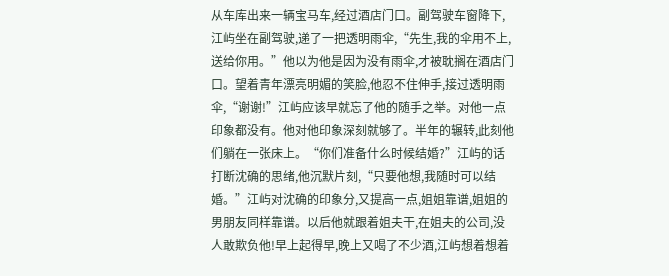从车库出来一辆宝马车,经过酒店门口。副驾驶车窗降下,江屿坐在副驾驶,递了一把透明雨伞,“先生,我的伞用不上,送给你用。”他以为他是因为没有雨伞,才被耽搁在酒店门口。望着青年漂亮明媚的笑脸,他忍不住伸手,接过透明雨伞,“谢谢!”江屿应该早就忘了他的随手之举。对他一点印象都没有。他对他印象深刻就够了。半年的辗转,此刻他们躺在一张床上。“你们准备什么时候结婚?”江屿的话打断沈确的思绪,他沉默片刻,“只要他想,我随时可以结婚。”江屿对沈确的印象分,又提高一点,姐姐靠谱,姐姐的男朋友同样靠谱。以后他就跟着姐夫干,在姐夫的公司,没人敢欺负他!早上起得早,晚上又喝了不少酒,江屿想着想着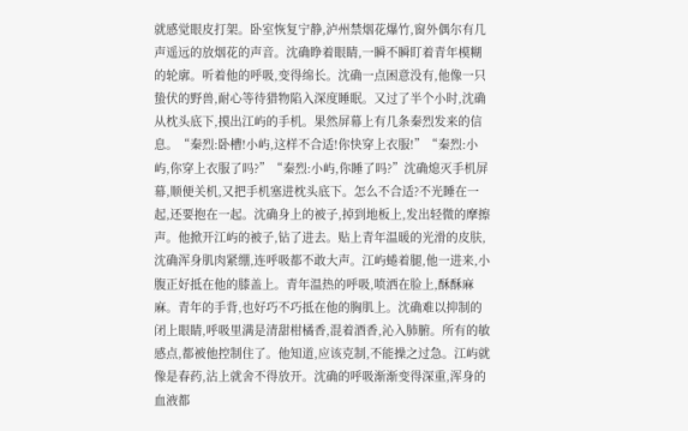就感觉眼皮打架。卧室恢复宁静,泸州禁烟花爆竹,窗外偶尔有几声遥远的放烟花的声音。沈确睁着眼睛,一瞬不瞬盯着青年模糊的轮廓。听着他的呼吸,变得绵长。沈确一点困意没有,他像一只蛰伏的野兽,耐心等待猎物陷入深度睡眠。又过了半个小时,沈确从枕头底下,摸出江屿的手机。果然屏幕上有几条秦烈发来的信息。“秦烈:卧槽!小屿,这样不合适!你快穿上衣服!”“秦烈:小屿,你穿上衣服了吗?”“秦烈:小屿,你睡了吗?”沈确熄灭手机屏幕,顺便关机,又把手机塞进枕头底下。怎么不合适?不光睡在一起,还要抱在一起。沈确身上的被子,掉到地板上,发出轻微的摩擦声。他掀开江屿的被子,钻了进去。贴上青年温暖的光滑的皮肤,沈确浑身肌肉紧绷,连呼吸都不敢大声。江屿蜷着腿,他一进来,小腹正好抵在他的膝盖上。青年温热的呼吸,喷洒在脸上,酥酥麻麻。青年的手背,也好巧不巧抵在他的胸肌上。沈确难以抑制的闭上眼睛,呼吸里满是清甜柑橘香,混着酒香,沁入肺腑。所有的敏感点,都被他控制住了。他知道,应该克制,不能操之过急。江屿就像是春药,沾上就舍不得放开。沈确的呼吸渐渐变得深重,浑身的血液都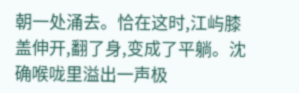朝一处涌去。恰在这时,江屿膝盖伸开,翻了身,变成了平躺。沈确喉咙里溢出一声极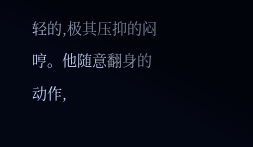轻的,极其压抑的闷哼。他随意翻身的动作,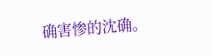确害惨的沈确。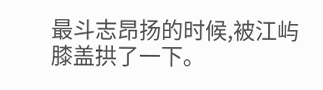最斗志昂扬的时候,被江屿膝盖拱了一下。